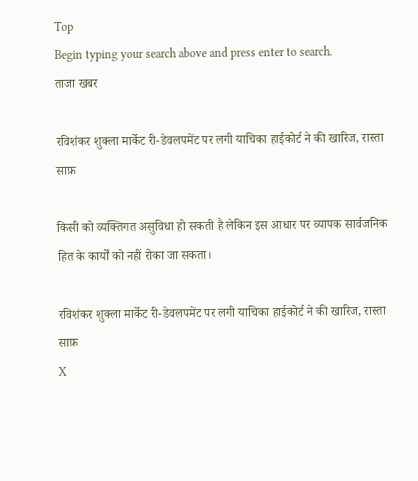Top
Begin typing your search above and press enter to search.
ताजा खबर

रविशंकर शुक्ला मार्केट री-डेवलपमेंट पर लगी याचिका हाईकोर्ट ने की खारिज, रास्ता साफ़

किसी को व्यक्तिगत असुविधा हो सकती है लेकिन इस आधार पर व्यापक सार्वजनिक हित के कार्यों को नहीं रोका जा सकता।

रविशंकर शुक्ला मार्केट री-डेवलपमेंट पर लगी याचिका हाईकोर्ट ने की खारिज, रास्ता साफ़
X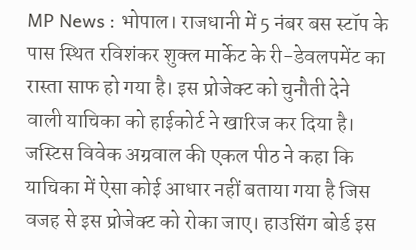MP News : भोपाल। राजधानी में 5 नंबर बस स्टॉप के पास स्थित रविशंकर शुक्ल मार्केट के री-डेवलपमेंट का रास्ता साफ हो गया है। इस प्रोजेक्ट को चुनौती देने वाली याचिका को हाईकोर्ट ने खारिज कर दिया है। जस्टिस विवेक अग्रवाल की एकल पीठ ने कहा कि याचिका में ऐसा कोई आधार नहीं बताया गया है जिस वजह से इस प्रोजेक्ट को रोका जाए। हाउसिंग बोर्ड इस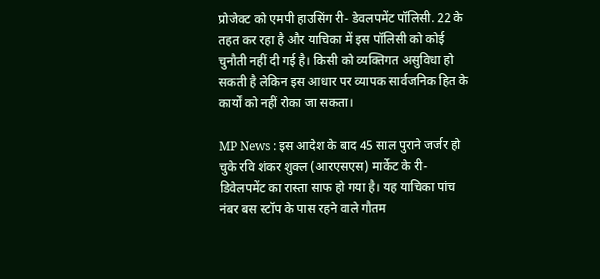प्रोजेक्ट को एमपी हाउसिंग री- डेवलपमेंट पॉलिसी. 22 के तहत कर रहा है और याचिका में इस पॉलिसी को कोई चुनौती नहीं दी गई है। किसी को व्यक्तिगत असुविधा हो सकती है लेकिन इस आधार पर व्यापक सार्वजनिक हित के कार्यों को नहीं रोका जा सकता।

MP News : इस आदेश के बाद 45 साल पुराने जर्जर हो चुके रवि शंकर शुक्ल (आरएसएस) मार्केट के री-डिवेलपमेंट का रास्ता साफ हो गया है। यह याचिका पांच नंबर बस स्टॉप के पास रहने वाले गौतम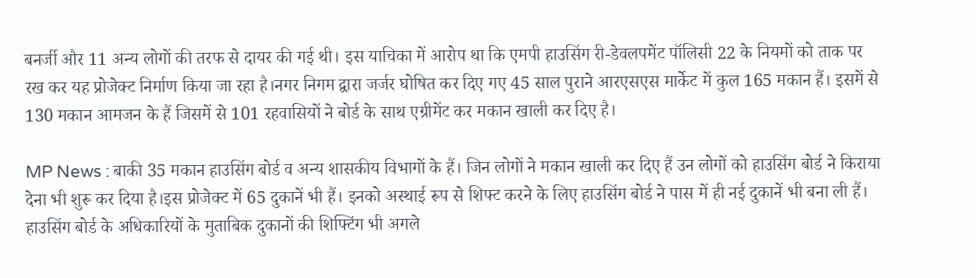बनर्जी और 11 अन्य लोगों की तरफ से दायर की गई थी। इस याचिका में आरोप था कि एमपी हाउसिंग री-डेवलपमेंट पॉलिसी 22 के नियमों को ताक पर रख कर यह प्रोजेक्ट निर्माण किया जा रहा है।नगर निगम द्वारा जर्जर घोषित कर दिए गए 45 साल पुराने आरएसएस मार्केट में कुल 165 मकान हैं। इसमें से 130 मकान आमजन के हैं जिसमें से 101 रहवासियों ने बोर्ड के साथ एग्रीमेंट कर मकान खाली कर दिए है।

MP News : बाकी 35 मकान हाउसिंग बोर्ड व अन्य शासकीय विभागों के हैं। जिन लोगों ने मकान खाली कर दिए हैं उन लोगों को हाउसिंग बोर्ड ने किराया देना भी शुरू कर दिया है।इस प्रोजेक्ट में 65 दुकानें भी हैं। इनको अस्थाई रूप से शिफ्ट करने के लिए हाउसिंग बोर्ड ने पास में ही नई दुकानें भी बना ली हैं। हाउसिंग बोर्ड के अधिकारियों के मुताबिक दुकानों की शिफ्टिंग भी अगले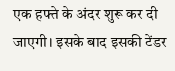एक हफ्ते के अंदर शुरू कर दी जाएगी। इसके बाद इसकी टेंडर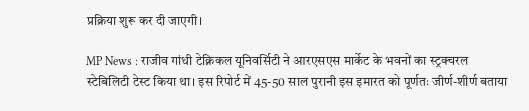प्रक्रिया शुरू कर दी जाएगी।

MP News : राजीव गांधी टेक्निकल यूनिवर्सिटी ने आरएसएस मार्केट के भवनों का स्ट्रक्चरल स्टेबिलिटी टेस्ट किया था। इस रिपोर्ट में 45-50 साल पुरानी इस इमारत को पूर्णतः जीर्ण-शीर्ण बताया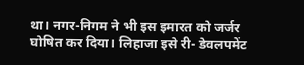था। नगर-निगम ने भी इस इमारत को जर्जर घोषित कर दिया। लिहाजा इसे री- डेवलपमेंट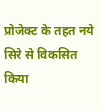प्रोजेक्ट के तहत नये सिरे से विकसित किया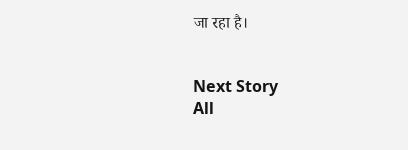जा रहा है।


Next Story
All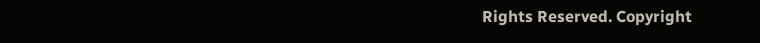Rights Reserved. Copyright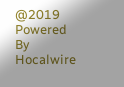@2019
Powered By Hocalwire